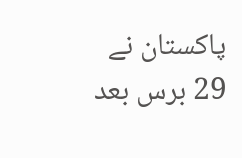پاکستان نے 29 برس بعد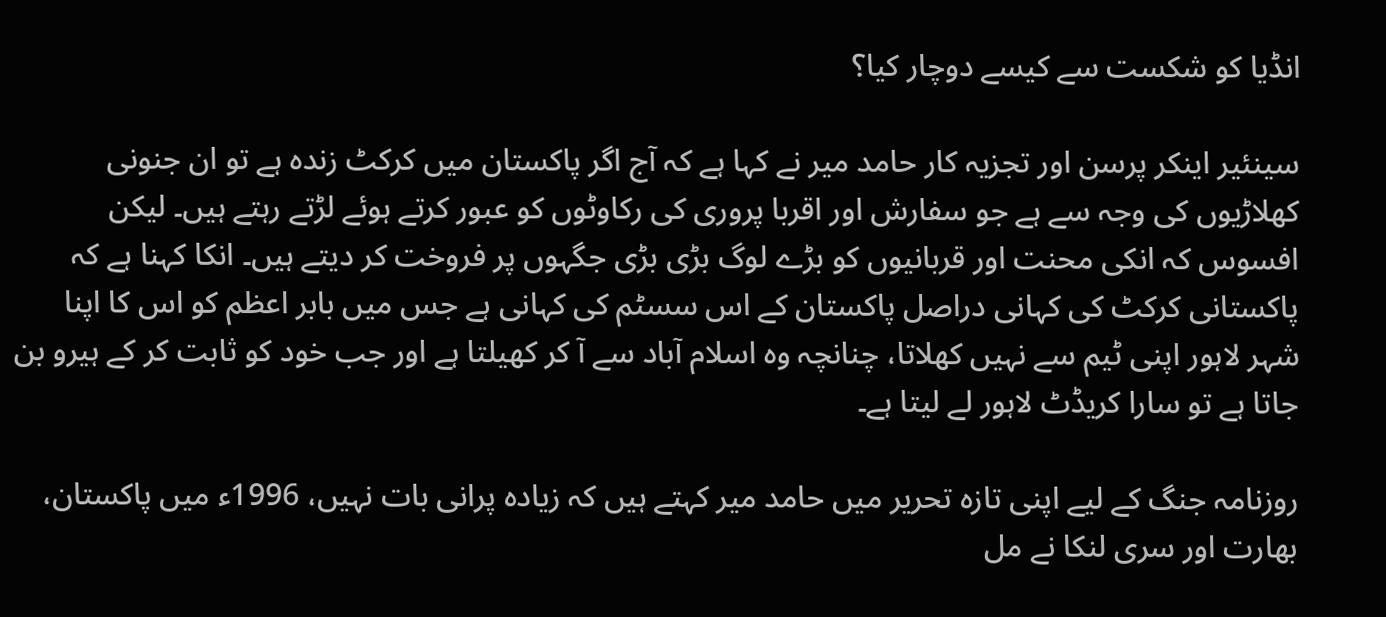انڈیا کو شکست سے کیسے دوچار کیا؟

سینئیر اینکر پرسن اور تجزیہ کار حامد میر نے کہا ہے کہ آج اگر پاکستان میں کرکٹ زندہ ہے تو ان جنونی کھلاڑیوں کی وجہ سے ہے جو سفارش اور اقربا پروری کی رکاوٹوں کو عبور کرتے ہوئے لڑتے رہتے ہیں۔ لیکن افسوس کہ انکی محنت اور قربانیوں کو بڑے لوگ بڑی بڑی جگہوں پر فروخت کر دیتے ہیں۔ انکا کہنا ہے کہ پاکستانی کرکٹ کی کہانی دراصل پاکستان کے اس سسٹم کی کہانی ہے جس میں بابر اعظم کو اس کا اپنا شہر لاہور اپنی ٹیم سے نہیں کھلاتا، چنانچہ وہ اسلام آباد سے آ کر کھیلتا ہے اور جب خود کو ثابت کر کے ہیرو بن جاتا ہے تو سارا کریڈٹ لاہور لے لیتا ہے۔

روزنامہ جنگ کے لیے اپنی تازہ تحریر میں حامد میر کہتے ہیں کہ زیادہ پرانی بات نہیں، 1996ء میں پاکستان، بھارت اور سری لنکا نے مل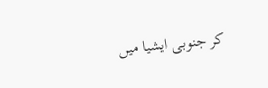کر جنوبی ایشیا میں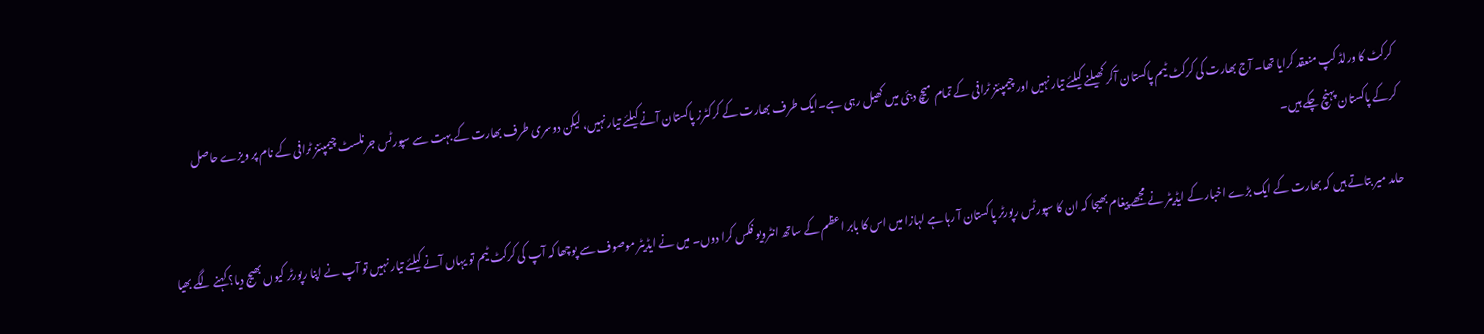کرکٹ کا ورلڈ کپ منعقد کرایا تھا۔ آج بھارت کی کرکٹ ٹیم پاکستان آکر کھیلنے کیلئے تیار نہیں اور چیمپئنز ٹرافی کے تمام میچ دبئی میں کھیل رہی ہے۔ایک طرف بھارت کے کرکٹرز پاکستان آنے کیلئے تیار نہیں، لیکن دوسری طرف بھارت کے بہت سے سپورٹس جرنلسٹ چیمپئنز ٹرافی کے نام پر ویزے حاصل کرکے پاکستان پہنچ چکے ہیں۔

حامد میر بتاتے ہیں کہ بھارت کے ایک بڑے اخبار کے ایڈیٹر نے مجھے پیغام بھیجا کہ ان کا سپورٹس رپورٹر پاکستان آ رہا ہے لہازا میں اس کا بابر اعظم کے ساتھ انٹرویو فکس کرا دوں۔ میں نے ایڈیٹر موصوف سے پوچھا کہ آپ کی کرکٹ ٹیم تو یہاں آنے کیلئے تیار نہیں تو آپ نے اپنا رپورٹر کیوں بھیج دیا؟ کہنے لگے بھیا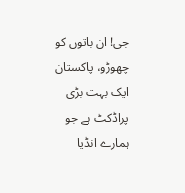جی! ان باتوں کو چھوڑو، پاکستان ایک بہت بڑی پراڈکٹ ہے جو ہمارے انڈیا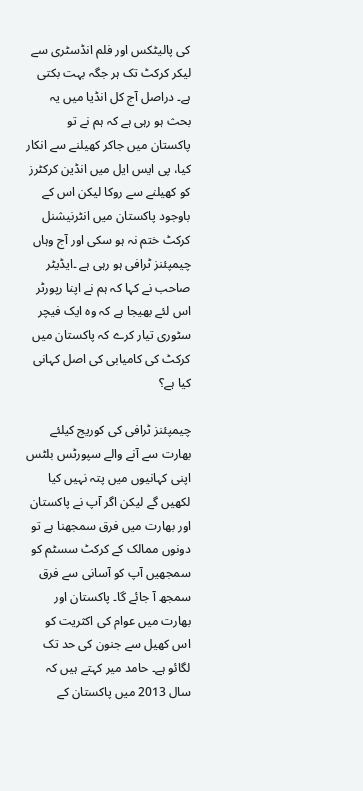کی پالیٹکس اور فلم انڈسٹری سے لیکر کرکٹ تک ہر جگہ بہت بکتی ہے۔ دراصل آج کل انڈیا میں یہ بحث ہو رہی ہے کہ ہم نے تو پاکستان میں جاکر کھیلنے سے انکار کیا، پی ایس ایل میں انڈین کرکٹرز کو کھیلنے سے روکا لیکن اس کے باوجود پاکستان میں انٹرنیشنل کرکٹ ختم نہ ہو سکی اور آج وہاں چیمپئنز ٹرافی ہو رہی ہے ۔ایڈیٹر صاحب نے کہا کہ ہم نے اپنا رپورٹر اس لئے بھیجا ہے کہ وہ ایک فیچر سٹوری تیار کرے کہ پاکستان میں کرکٹ کی کامیابی کی اصل کہانی کیا ہے؟

چیمپئنز ٹرافی کی کوریج کیلئے بھارت سے آنے والے سپورٹس بلٹس اپنی کہانیوں میں پتہ نہیں کیا لکھیں گے لیکن اگر آپ نے پاکستان اور بھارت میں فرق سمجھنا ہے تو دونوں ممالک کے کرکٹ سسٹم کو سمجھیں آپ کو آسانی سے فرق سمجھ آ جائے گا۔ پاکستان اور بھارت میں عوام کی اکثریت کو اس کھیل سے جنون کی حد تک لگائو ہے۔ حامد میر کہتے ہیں کہ سال 2013 میں پاکستان کے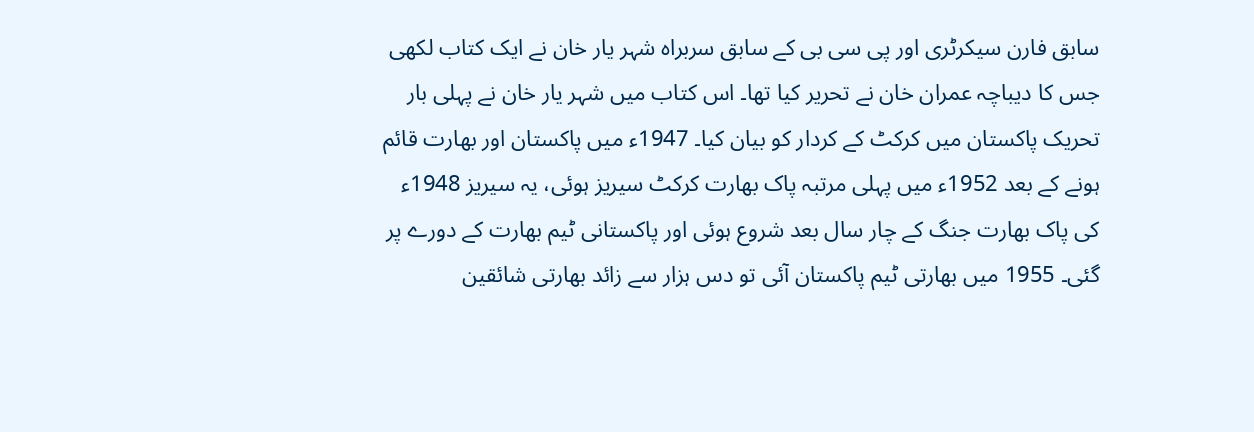سابق فارن سیکرٹری اور پی سی بی کے سابق سربراہ شہر یار خان نے ایک کتاب لکھی جس کا دیباچہ عمران خان نے تحریر کیا تھا۔ اس کتاب میں شہر یار خان نے پہلی بار تحریک پاکستان میں کرکٹ کے کردار کو بیان کیا۔ 1947ء میں پاکستان اور بھارت قائم ہونے کے بعد 1952ء میں پہلی مرتبہ پاک بھارت کرکٹ سیریز ہوئی، یہ سیریز 1948ء کی پاک بھارت جنگ کے چار سال بعد شروع ہوئی اور پاکستانی ٹیم بھارت کے دورے پر گئی۔ 1955 میں بھارتی ٹیم پاکستان آئی تو دس ہزار سے زائد بھارتی شائقین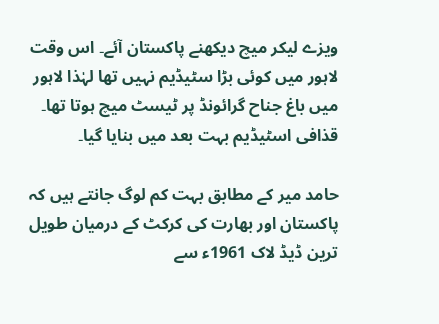ویزے لیکر میچ دیکھنے پاکستان آئے۔ اس وقت لاہور میں کوئی بڑا سٹیڈیم نہیں تھا لہٰذا لاہور میں باغ جناح گرائونڈ پر ٹیسٹ میچ ہوتا تھا۔ قذافی اسٹیڈیم بہت بعد میں بنایا گیا۔

حامد میر کے مطابق بہت کم لوگ جانتے ہیں کہ پاکستان اور بھارت کی کرکٹ کے درمیان طویل ترین ڈیڈ لاک 1961ء سے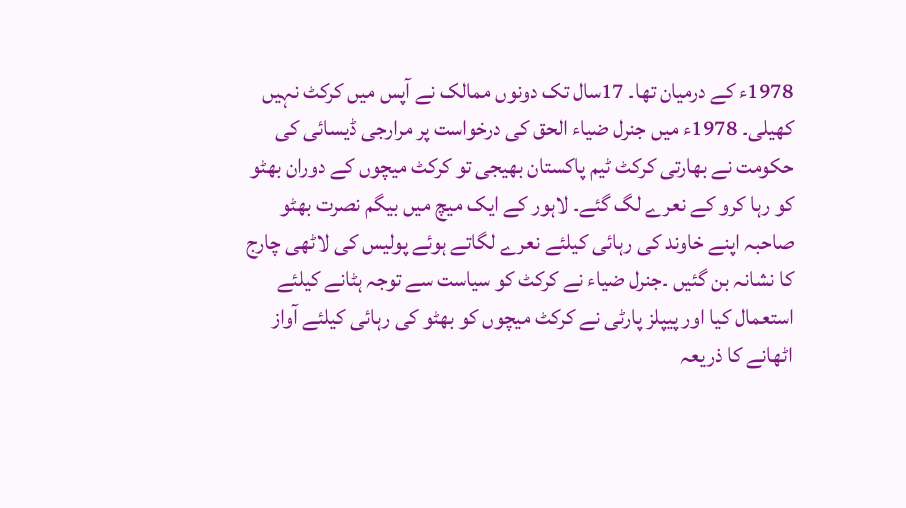1978ء کے درمیان تھا۔ 17سال تک دونوں ممالک نے آپس میں کرکٹ نہیں کھیلی۔ 1978ء میں جنرل ضیاء الحق کی درخواست پر مرارجی ڈیسائی کی حکومت نے بھارتی کرکٹ ٹیم پاکستان بھیجی تو کرکٹ میچوں کے دوران بھٹو کو رہا کرو کے نعرے لگ گئے۔ لاہور کے ایک میچ میں بیگم نصرت بھٹو صاحبہ اپنے خاوند کی رہائی کیلئے نعرے لگاتے ہوئے پولیس کی لاٹھی چارج کا نشانہ بن گئیں ۔جنرل ضیاء نے کرکٹ کو سیاست سے توجہ ہٹانے کیلئے استعمال کیا اور پیپلز پارٹی نے کرکٹ میچوں کو بھٹو کی رہائی کیلئے آواز اٹھانے کا ذریعہ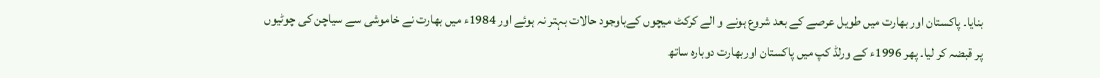بنایا۔ پاکستان اور بھارت میں طویل عرصے کے بعد شروع ہونے و الے کرکٹ میچوں کےباوجود حالات بہتر نہ ہوئے اور 1984ء میں بھارت نے خاموشی سے سیاچن کی چوٹیوں پر قبضہ کر لیا۔ پھر 1996ء کے ورلڈ کپ میں پاکستان اوربھارت دوبارہ ساتھ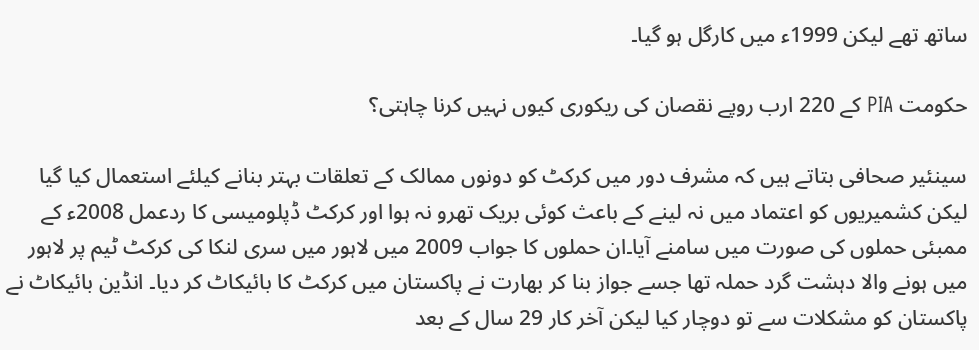ساتھ تھے لیکن 1999ء میں کارگل ہو گیا۔

حکومت PIA کے 220 ارب روپے نقصان کی ریکوری کیوں نہیں کرنا چاہتی؟

سینئیر صحافی بتاتے ہیں کہ مشرف دور میں کرکٹ کو دونوں ممالک کے تعلقات بہتر بنانے کیلئے استعمال کیا گیا لیکن کشمیریوں کو اعتماد میں نہ لینے کے باعث کوئی بریک تھرو نہ ہوا اور کرکٹ ڈپلومیسی کا ردعمل 2008ء کے ممبئی حملوں کی صورت میں سامنے آیا۔ان حملوں کا جواب 2009 میں لاہور میں سری لنکا کی کرکٹ ٹیم پر لاہور میں ہونے والا دہشت گرد حملہ تھا جسے جواز بنا کر بھارت نے پاکستان میں کرکٹ کا بائیکاٹ کر دیا۔ انڈین بائیکاٹ نے پاکستان کو مشکلات سے تو دوچار کیا لیکن آخر کار 29 سال کے بعد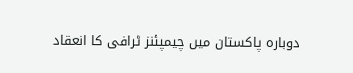دوبارہ پاکستان میں چیمپئنز ٹرافی کا انعقاد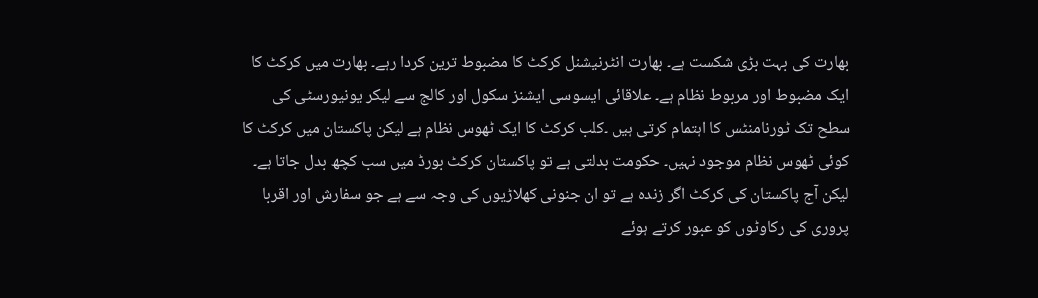بھارت کی بہت بڑی شکست ہے۔ بھارت انٹرنیشنل کرکٹ کا مضبوط ترین کردا رہے۔ بھارت میں کرکٹ کا ایک مضبوط اور مربوط نظام ہے۔ علاقائی ایسوسی ایشنز سکول اور کالج سے لیکر یونیورسٹی کی سطح تک ٹورنامنٹس کا اہتمام کرتی ہیں ۔کلب کرکٹ کا ایک ٹھوس نظام ہے لیکن پاکستان میں کرکٹ کا کوئی ٹھوس نظام موجود نہیں۔ حکومت بدلتی ہے تو پاکستان کرکٹ بورڈ میں سب کچھ بدل جاتا ہے۔ لیکن آج پاکستان کی کرکٹ اگر زندہ ہے تو ان جنونی کھلاڑیوں کی وجہ سے ہے جو سفارش اور اقربا پروری کی رکاوٹوں کو عبور کرتے ہوئے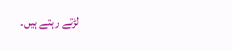لڑتے رہتے ہیں۔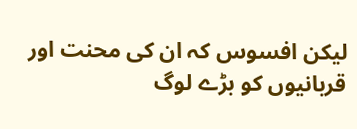لیکن افسوس کہ ان کی محنت اور قربانیوں کو بڑے لوگ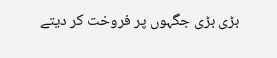بڑی بڑی جگہوں پر فروخت کر دیتے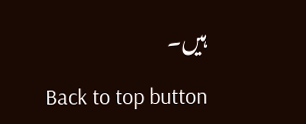ہیں۔

Back to top button